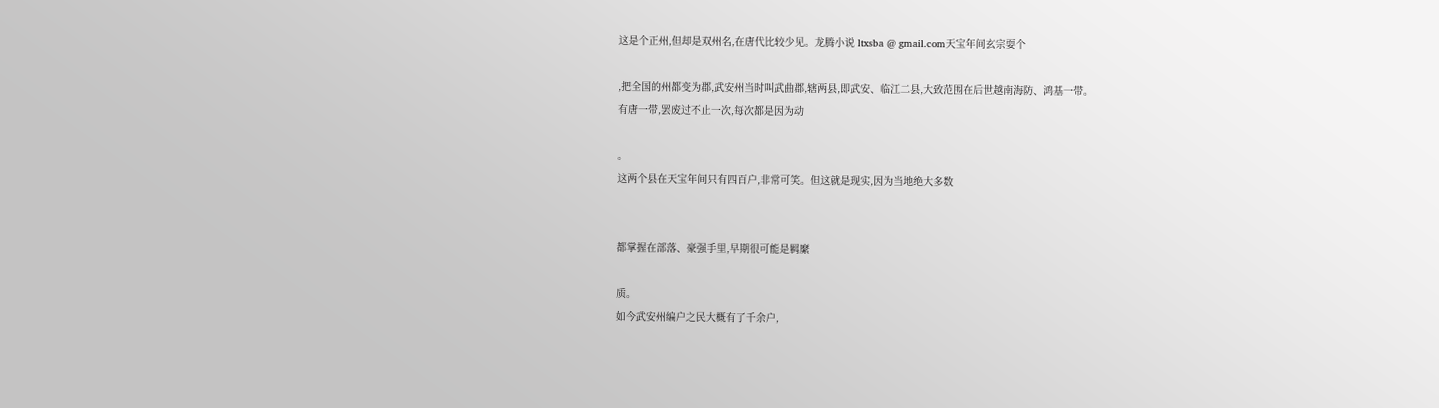这是个正州,但却是双州名,在唐代比较少见。龙腾小说 ltxsba @ gmail.com天宝年间玄宗耍个

,把全国的州都变为郡,武安州当时叫武曲郡,辖两县,即武安、临江二县,大致范围在后世越南海防、鸿基一带。
有唐一带,罢废过不止一次,每次都是因为动

。
这两个县在天宝年间只有四百户,非常可笑。但这就是现实,因为当地绝大多数


都掌握在部落、豪强手里,早期很可能是羁縻

质。
如今武安州编户之民大概有了千余户,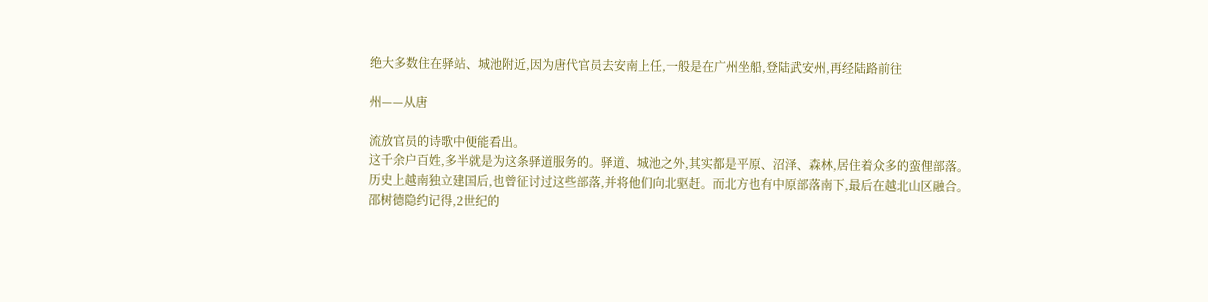绝大多数住在驿站、城池附近,因为唐代官员去安南上任,一般是在广州坐船,登陆武安州,再经陆路前往

州——从唐

流放官员的诗歌中便能看出。
这千余户百姓,多半就是为这条驿道服务的。驿道、城池之外,其实都是平原、沼泽、森林,居住着众多的蛮俚部落。
历史上越南独立建国后,也曾征讨过这些部落,并将他们向北驱赶。而北方也有中原部落南下,最后在越北山区融合。
邵树德隐约记得,2世纪的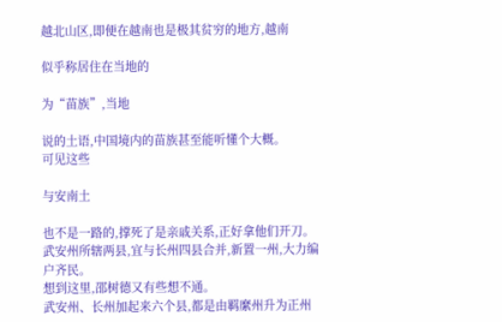越北山区,即便在越南也是极其贫穷的地方,越南

似乎称居住在当地的

为“苗族”,当地

说的土语,中国境内的苗族甚至能听懂个大概。
可见这些

与安南土

也不是一路的,撑死了是亲戚关系,正好拿他们开刀。
武安州所辖两县,宜与长州四县合并,新置一州,大力编户齐民。
想到这里,邵树德又有些想不通。
武安州、长州加起来六个县,都是由羁縻州升为正州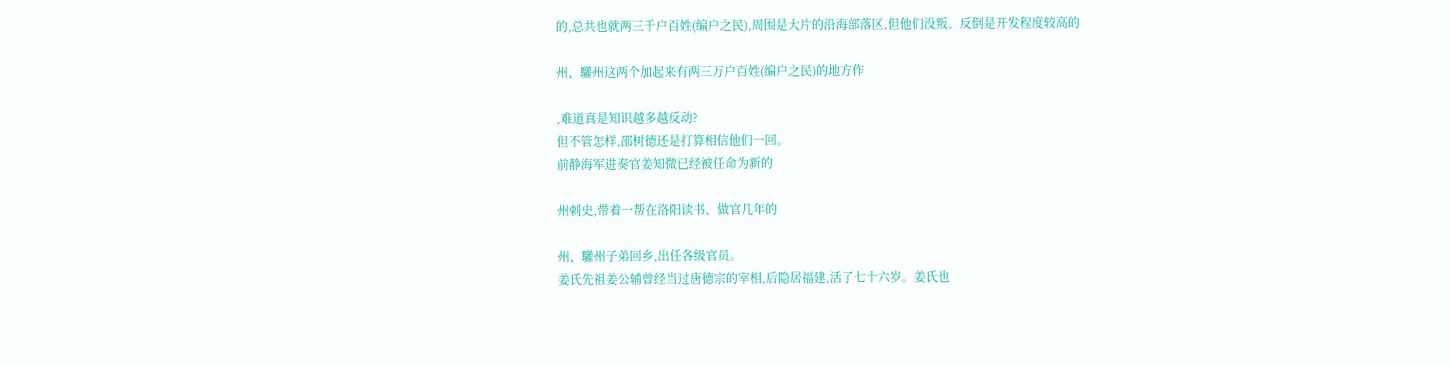的,总共也就两三千户百姓(编户之民),周围是大片的沿海部落区,但他们没叛。反倒是开发程度较高的

州、驩州这两个加起来有两三万户百姓(编户之民)的地方作

,难道真是知识越多越反动?
但不管怎样,邵树德还是打算相信他们一回。
前静海军进奏官姜知微已经被任命为新的

州刺史,带着一帮在洛阳读书、做官几年的

州、驩州子弟回乡,出任各级官员。
姜氏先祖姜公辅曾经当过唐德宗的宰相,后隐居福建,活了七十六岁。姜氏也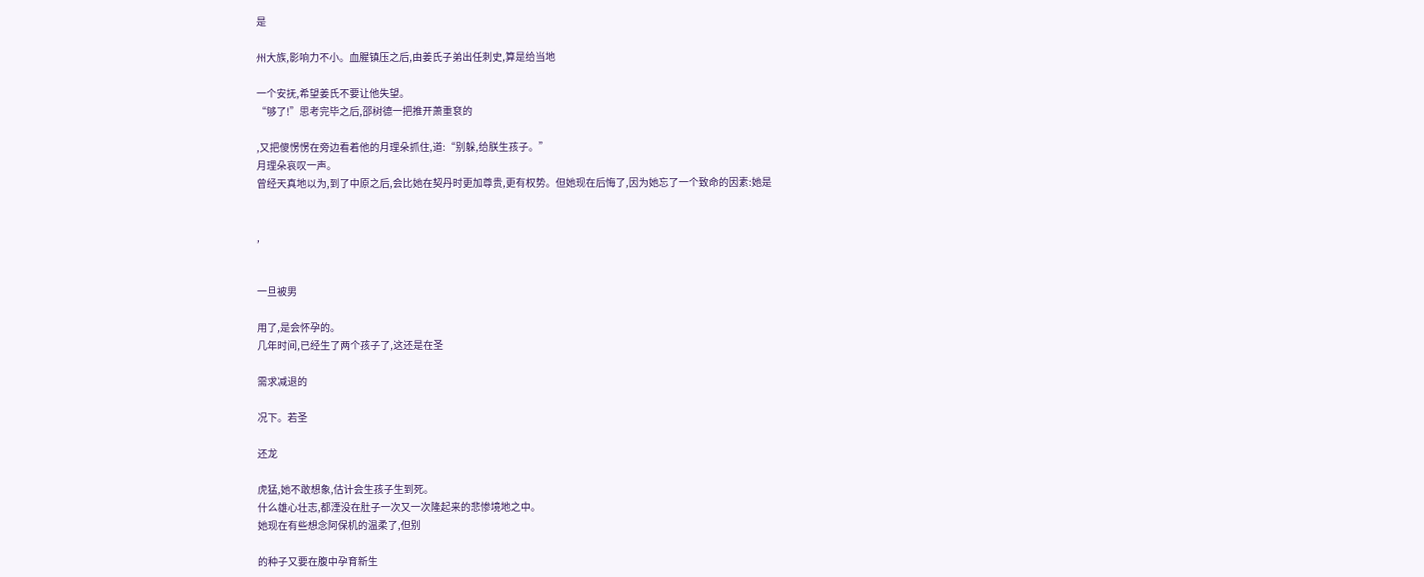是

州大族,影响力不小。血腥镇压之后,由姜氏子弟出任刺史,算是给当地

一个安抚,希望姜氏不要让他失望。
“够了!”思考完毕之后,邵树德一把推开萧重袞的

,又把傻愣愣在旁边看着他的月理朵抓住,道:“别躲,给朕生孩子。”
月理朵哀叹一声。
曾经天真地以为,到了中原之后,会比她在契丹时更加尊贵,更有权势。但她现在后悔了,因为她忘了一个致命的因素:她是


,


一旦被男

用了,是会怀孕的。
几年时间,已经生了两个孩子了,这还是在圣

需求减退的

况下。若圣

还龙

虎猛,她不敢想象,估计会生孩子生到死。
什么雄心壮志,都湮没在肚子一次又一次隆起来的悲惨境地之中。
她现在有些想念阿保机的温柔了,但别

的种子又要在腹中孕育新生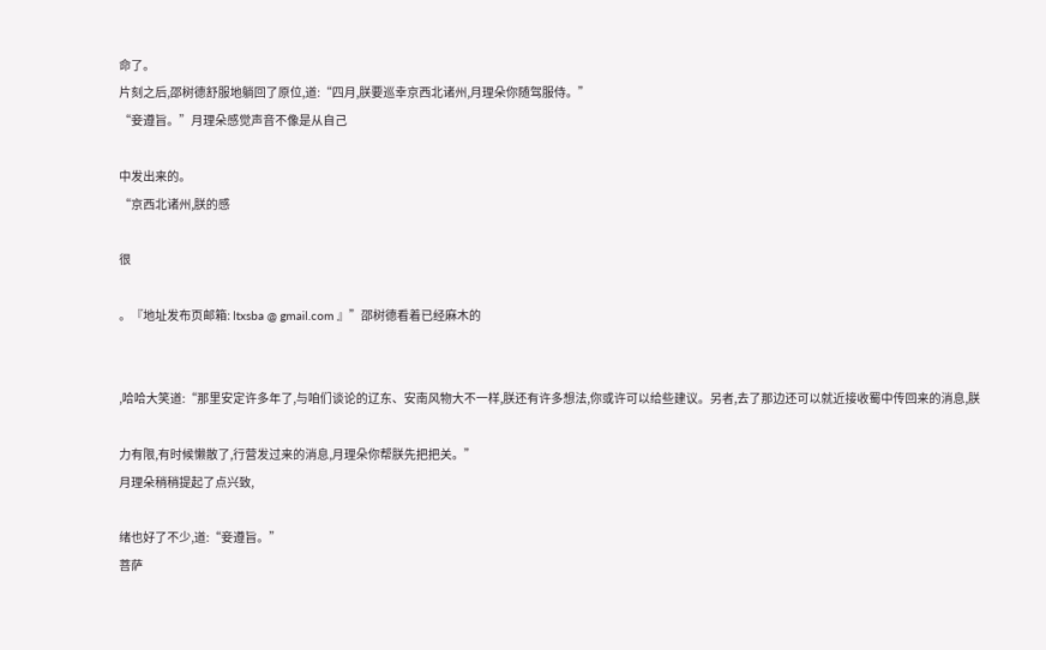命了。
片刻之后,邵树德舒服地躺回了原位,道:“四月,朕要巡幸京西北诸州,月理朵你随驾服侍。”
“妾遵旨。”月理朵感觉声音不像是从自己

中发出来的。
“京西北诸州,朕的感

很

。『地址发布页邮箱: ltxsba @ gmail.com 』”邵树德看着已经麻木的


,哈哈大笑道:“那里安定许多年了,与咱们谈论的辽东、安南风物大不一样,朕还有许多想法,你或许可以给些建议。另者,去了那边还可以就近接收蜀中传回来的消息,朕

力有限,有时候懒散了,行营发过来的消息,月理朵你帮朕先把把关。”
月理朵稍稍提起了点兴致,

绪也好了不少,道:“妾遵旨。”
菩萨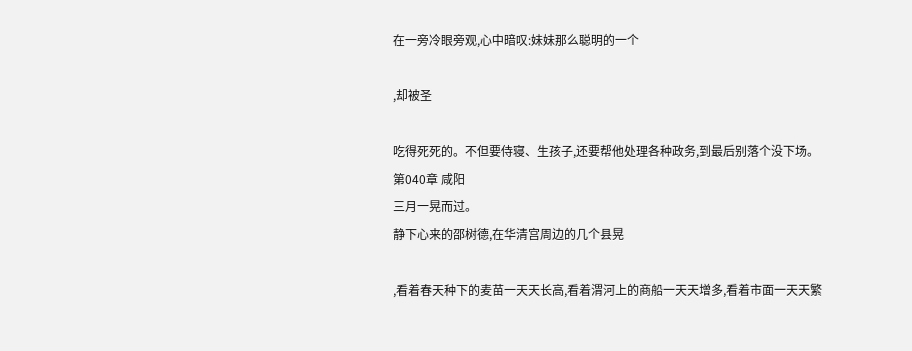在一旁冷眼旁观,心中暗叹:妹妹那么聪明的一个

,却被圣

吃得死死的。不但要侍寝、生孩子,还要帮他处理各种政务,到最后别落个没下场。
第040章 咸阳
三月一晃而过。
静下心来的邵树德,在华清宫周边的几个县晃

,看着春天种下的麦苗一天天长高,看着渭河上的商船一天天增多,看着市面一天天繁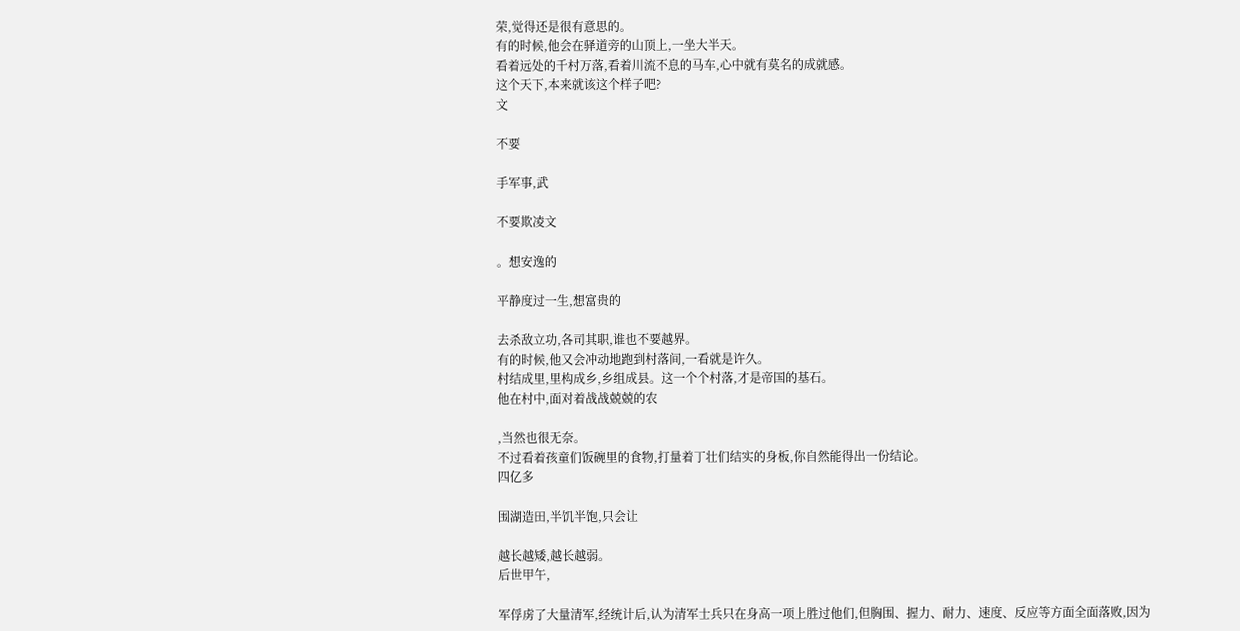荣,觉得还是很有意思的。
有的时候,他会在驿道旁的山顶上,一坐大半天。
看着远处的千村万落,看着川流不息的马车,心中就有莫名的成就感。
这个天下,本来就该这个样子吧?
文

不要

手军事,武

不要欺凌文

。想安逸的

平静度过一生,想富贵的

去杀敌立功,各司其职,谁也不要越界。
有的时候,他又会冲动地跑到村落间,一看就是许久。
村结成里,里构成乡,乡组成县。这一个个村落,才是帝国的基石。
他在村中,面对着战战兢兢的农

,当然也很无奈。
不过看着孩童们饭碗里的食物,打量着丁壮们结实的身板,你自然能得出一份结论。
四亿多

围湖造田,半饥半饱,只会让

越长越矮,越长越弱。
后世甲午,

军俘虏了大量清军,经统计后,认为清军士兵只在身高一项上胜过他们,但胸围、握力、耐力、速度、反应等方面全面落败,因为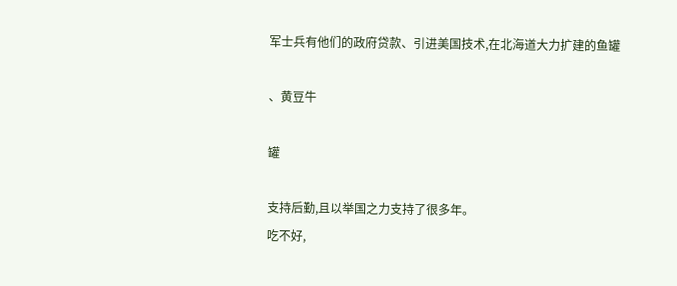军士兵有他们的政府贷款、引进美国技术,在北海道大力扩建的鱼罐

、黄豆牛

罐

支持后勤,且以举国之力支持了很多年。
吃不好,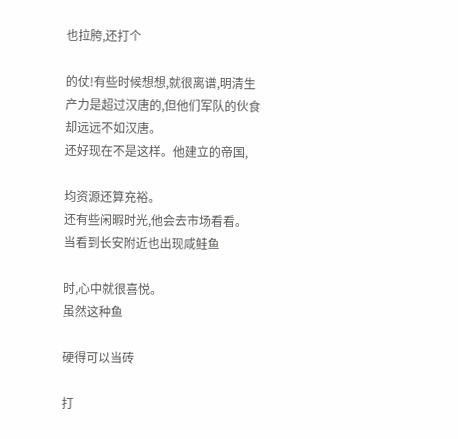也拉胯,还打个

的仗!有些时候想想,就很离谱,明清生产力是超过汉唐的,但他们军队的伙食却远远不如汉唐。
还好现在不是这样。他建立的帝国,

均资源还算充裕。
还有些闲暇时光,他会去市场看看。
当看到长安附近也出现咸鲑鱼

时,心中就很喜悦。
虽然这种鱼

硬得可以当砖

打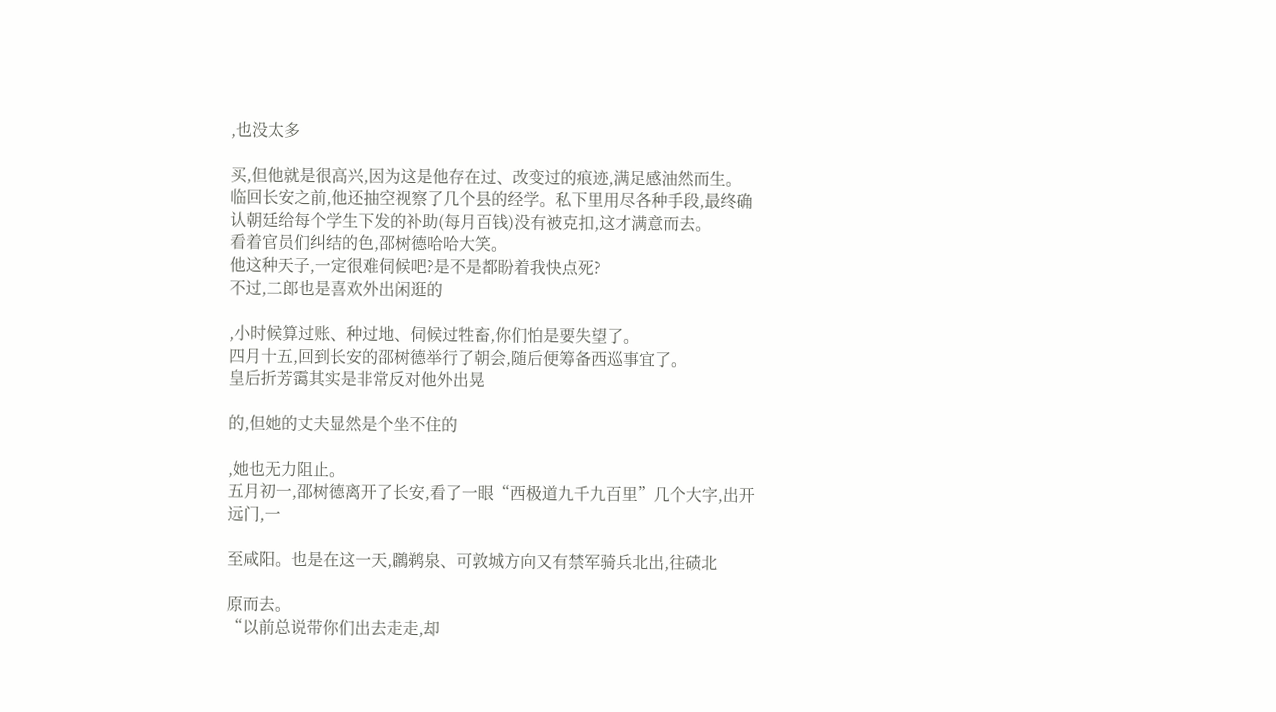,也没太多

买,但他就是很高兴,因为这是他存在过、改变过的痕迹,满足感油然而生。
临回长安之前,他还抽空视察了几个县的经学。私下里用尽各种手段,最终确认朝廷给每个学生下发的补助(每月百钱)没有被克扣,这才满意而去。
看着官员们纠结的色,邵树德哈哈大笑。
他这种天子,一定很难伺候吧?是不是都盼着我快点死?
不过,二郎也是喜欢外出闲逛的

,小时候算过账、种过地、伺候过牲畜,你们怕是要失望了。
四月十五,回到长安的邵树德举行了朝会,随后便筹备西巡事宜了。
皇后折芳霭其实是非常反对他外出晃

的,但她的丈夫显然是个坐不住的

,她也无力阻止。
五月初一,邵树德离开了长安,看了一眼“西极道九千九百里”几个大字,出开远门,一

至咸阳。也是在这一天,鸊鹈泉、可敦城方向又有禁军骑兵北出,往碛北

原而去。
“以前总说带你们出去走走,却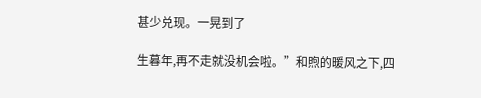甚少兑现。一晃到了

生暮年,再不走就没机会啦。”和煦的暖风之下,四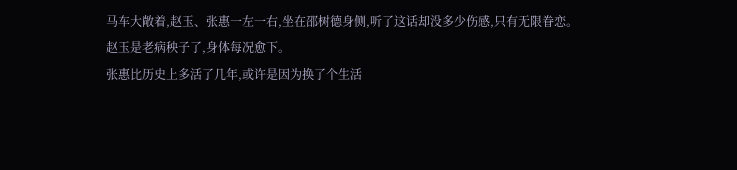马车大敞着,赵玉、张惠一左一右,坐在邵树德身侧,听了这话却没多少伤感,只有无限眷恋。
赵玉是老病秧子了,身体每况愈下。
张惠比历史上多活了几年,或许是因为换了个生活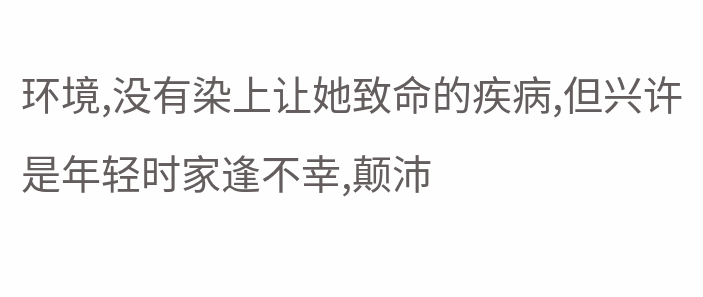环境,没有染上让她致命的疾病,但兴许是年轻时家逢不幸,颠沛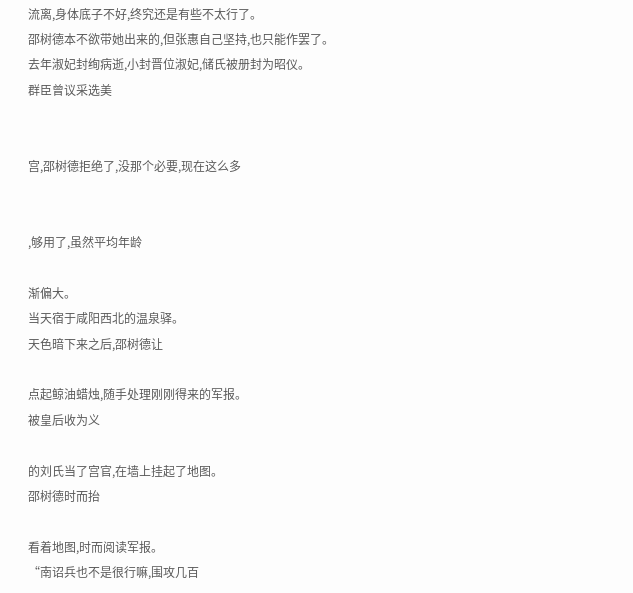流离,身体底子不好,终究还是有些不太行了。
邵树德本不欲带她出来的,但张惠自己坚持,也只能作罢了。
去年淑妃封绚病逝,小封晋位淑妃,储氏被册封为昭仪。
群臣曾议采选美


宫,邵树德拒绝了,没那个必要,现在这么多


,够用了,虽然平均年龄

渐偏大。
当天宿于咸阳西北的温泉驿。
天色暗下来之后,邵树德让

点起鲸油蜡烛,随手处理刚刚得来的军报。
被皇后收为义

的刘氏当了宫官,在墙上挂起了地图。
邵树德时而抬

看着地图,时而阅读军报。
“南诏兵也不是很行嘛,围攻几百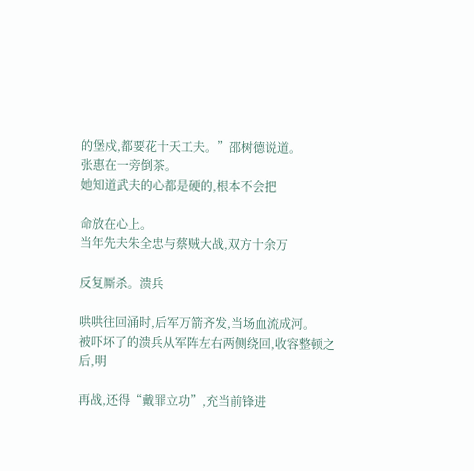的堡戍,都要花十天工夫。”邵树德说道。
张惠在一旁倒茶。
她知道武夫的心都是硬的,根本不会把

命放在心上。
当年先夫朱全忠与蔡贼大战,双方十余万

反复厮杀。溃兵

哄哄往回涌时,后军万箭齐发,当场血流成河。
被吓坏了的溃兵从军阵左右两侧绕回,收容整顿之后,明

再战,还得“戴罪立功”,充当前锋进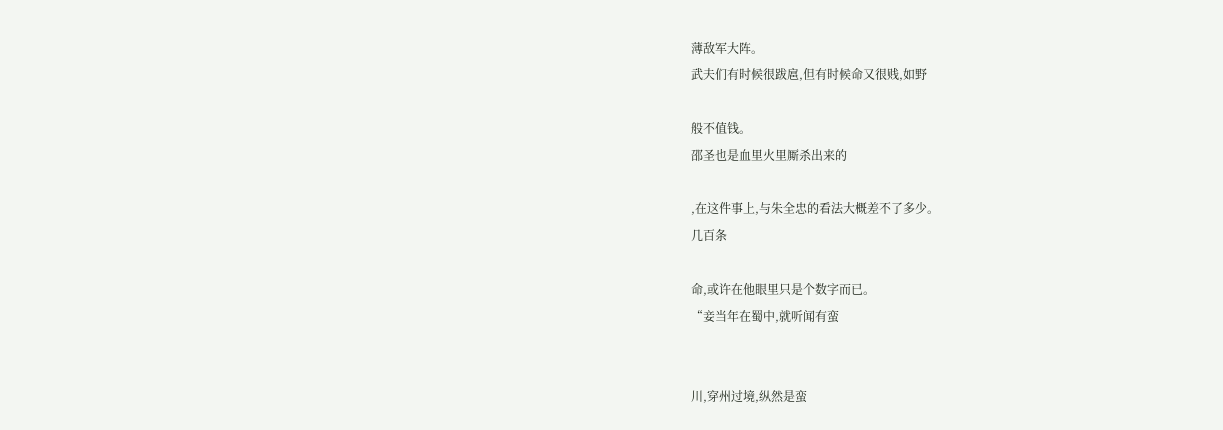薄敌军大阵。
武夫们有时候很跋扈,但有时候命又很贱,如野

般不值钱。
邵圣也是血里火里厮杀出来的

,在这件事上,与朱全忠的看法大概差不了多少。
几百条

命,或许在他眼里只是个数字而已。
“妾当年在蜀中,就听闻有蛮


川,穿州过境,纵然是蛮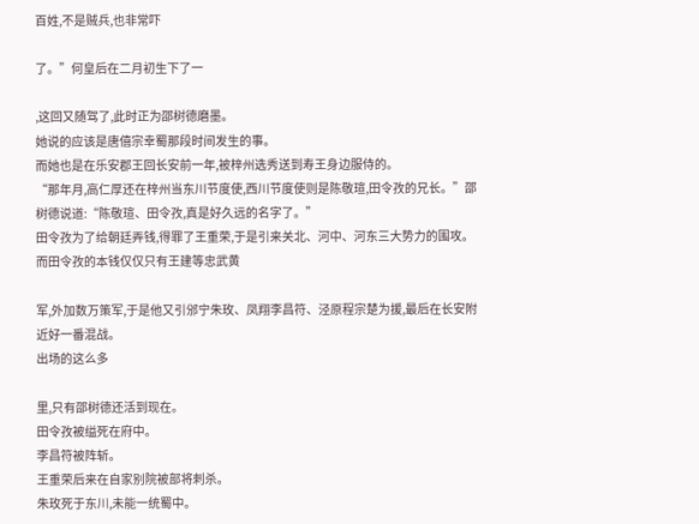百姓,不是贼兵,也非常吓

了。”何皇后在二月初生下了一

,这回又随驾了,此时正为邵树德磨墨。
她说的应该是唐僖宗幸蜀那段时间发生的事。
而她也是在乐安郡王回长安前一年,被梓州选秀送到寿王身边服侍的。
“那年月,高仁厚还在梓州当东川节度使,西川节度使则是陈敬瑄,田令孜的兄长。”邵树德说道:“陈敬瑄、田令孜,真是好久远的名字了。”
田令孜为了给朝廷弄钱,得罪了王重荣,于是引来关北、河中、河东三大势力的围攻。而田令孜的本钱仅仅只有王建等忠武黄

军,外加数万策军,于是他又引邠宁朱玫、凤翔李昌符、泾原程宗楚为援,最后在长安附近好一番混战。
出场的这么多

里,只有邵树德还活到现在。
田令孜被缢死在府中。
李昌符被阵斩。
王重荣后来在自家别院被部将刺杀。
朱玫死于东川,未能一统蜀中。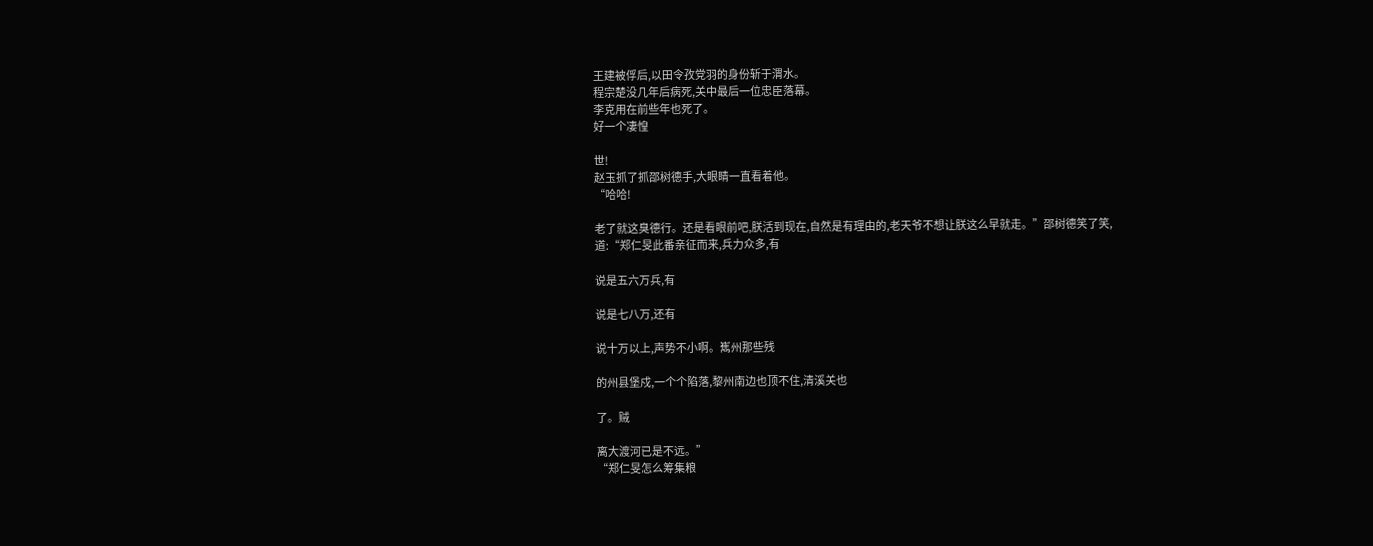王建被俘后,以田令孜党羽的身份斩于渭水。
程宗楚没几年后病死,关中最后一位忠臣落幕。
李克用在前些年也死了。
好一个凄惶

世!
赵玉抓了抓邵树德手,大眼睛一直看着他。
“哈哈!

老了就这臭德行。还是看眼前吧,朕活到现在,自然是有理由的,老天爷不想让朕这么早就走。”邵树德笑了笑,道:“郑仁旻此番亲征而来,兵力众多,有

说是五六万兵,有

说是七八万,还有

说十万以上,声势不小啊。嶲州那些残

的州县堡戍,一个个陷落,黎州南边也顶不住,清溪关也

了。贼

离大渡河已是不远。”
“郑仁旻怎么筹集粮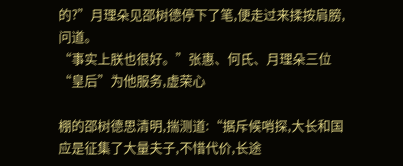的?”月理朵见邵树德停下了笔,便走过来揉按肩膀,问道。
“事实上朕也很好。”张惠、何氏、月理朵三位“皇后”为他服务,虚荣心

棚的邵树德思清明,揣测道:“据斥候哨探,大长和国应是征集了大量夫子,不惜代价,长途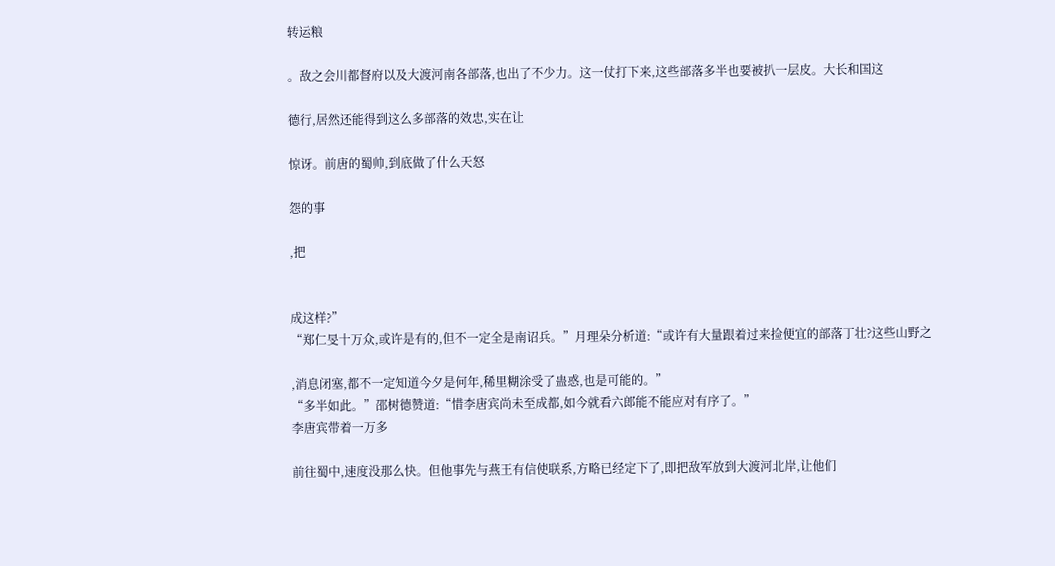转运粮

。敌之会川都督府以及大渡河南各部落,也出了不少力。这一仗打下来,这些部落多半也要被扒一层皮。大长和国这

德行,居然还能得到这么多部落的效忠,实在让

惊讶。前唐的蜀帅,到底做了什么天怒

怨的事

,把


成这样?”
“郑仁旻十万众,或许是有的,但不一定全是南诏兵。”月理朵分析道:“或许有大量跟着过来捡便宜的部落丁壮?这些山野之

,消息闭塞,都不一定知道今夕是何年,稀里糊涂受了蛊惑,也是可能的。”
“多半如此。”邵树德赞道:“惜李唐宾尚未至成都,如今就看六郎能不能应对有序了。”
李唐宾带着一万多

前往蜀中,速度没那么快。但他事先与燕王有信使联系,方略已经定下了,即把敌军放到大渡河北岸,让他们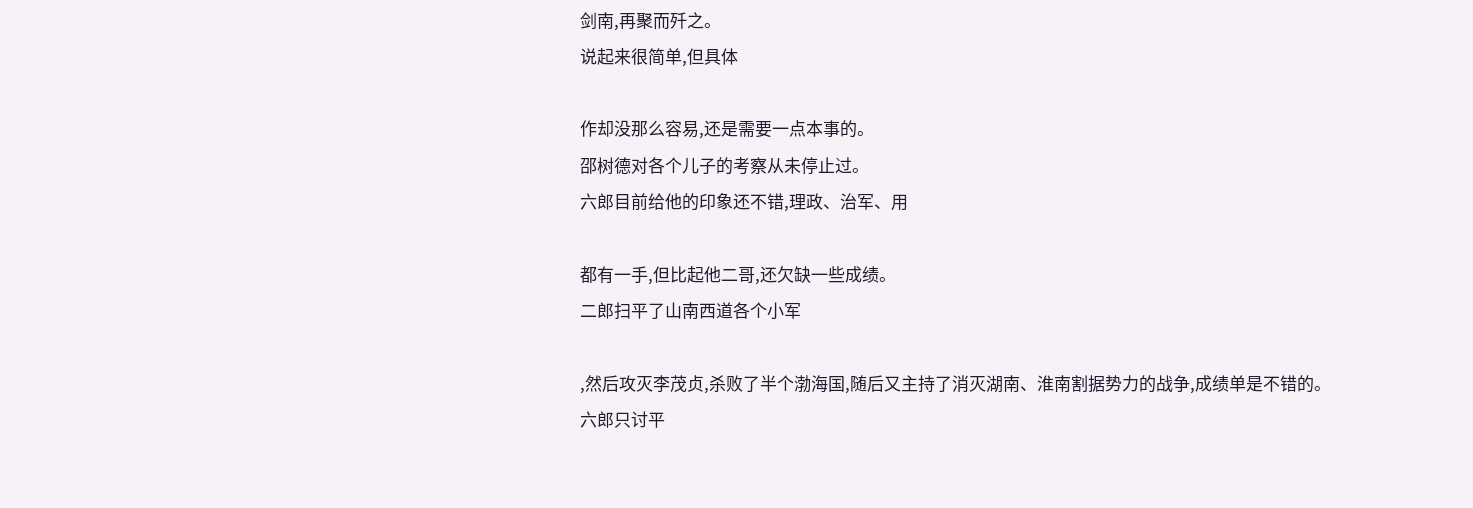剑南,再聚而歼之。
说起来很简单,但具体

作却没那么容易,还是需要一点本事的。
邵树德对各个儿子的考察从未停止过。
六郎目前给他的印象还不错,理政、治军、用

都有一手,但比起他二哥,还欠缺一些成绩。
二郎扫平了山南西道各个小军

,然后攻灭李茂贞,杀败了半个渤海国,随后又主持了消灭湖南、淮南割据势力的战争,成绩单是不错的。
六郎只讨平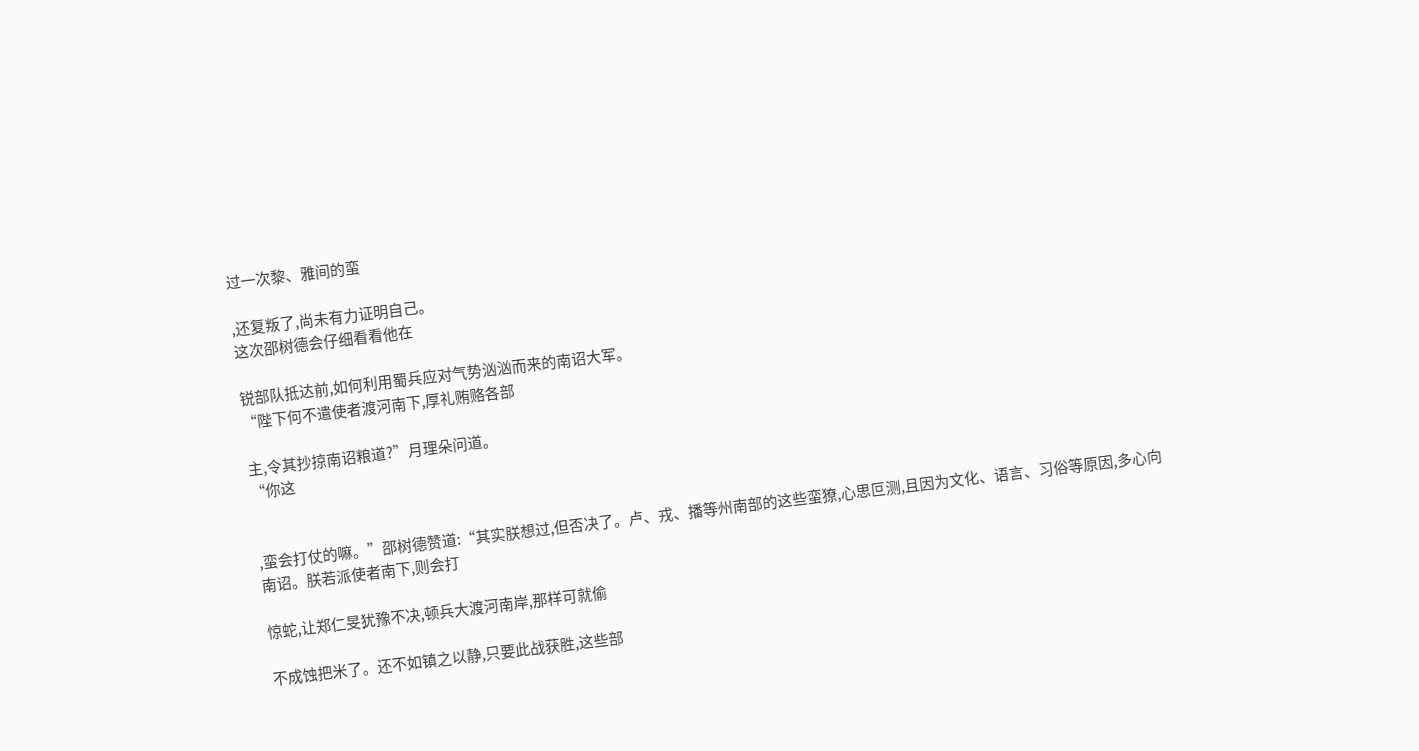过一次黎、雅间的蛮

,还复叛了,尚未有力证明自己。
这次邵树德会仔细看看他在

锐部队抵达前,如何利用蜀兵应对气势汹汹而来的南诏大军。
“陛下何不遣使者渡河南下,厚礼贿赂各部

主,令其抄掠南诏粮道?”月理朵问道。
“你这


,蛮会打仗的嘛。”邵树德赞道:“其实朕想过,但否决了。卢、戎、播等州南部的这些蛮獠,心思叵测,且因为文化、语言、习俗等原因,多心向南诏。朕若派使者南下,则会打

惊蛇,让郑仁旻犹豫不决,顿兵大渡河南岸,那样可就偷

不成蚀把米了。还不如镇之以静,只要此战获胜,这些部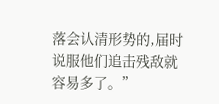落会认清形势的,届时说服他们追击残敌就容易多了。”